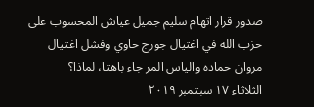صدور قرار اتهام سليم جميل عياش المحسوب على حزب الله في اغتيال جورج حاوي وفشل اغتيال مروان حماده والياس المر جاء باهتا، لماذا؟
الثلاثاء ١٧ سبتمبر ٢٠١٩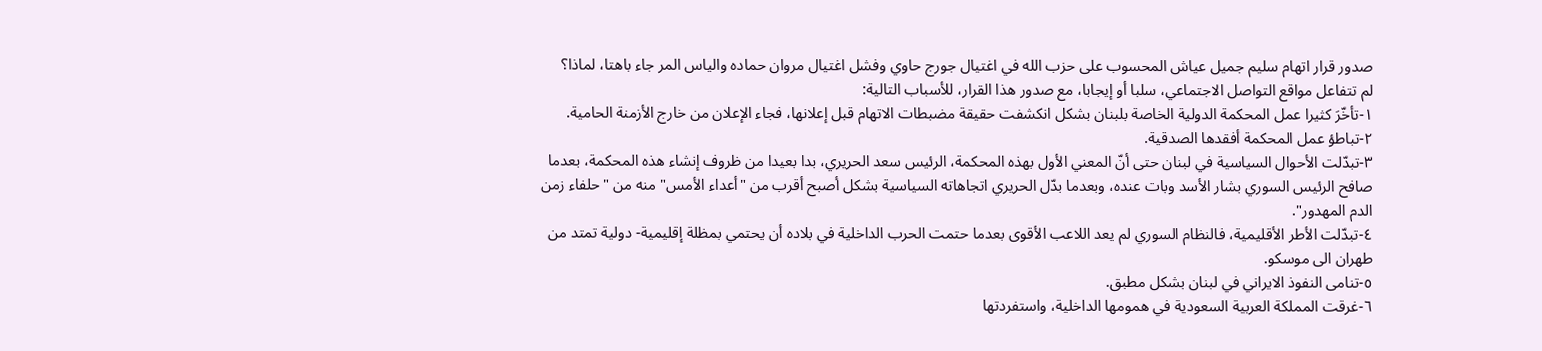صدور قرار اتهام سليم جميل عياش المحسوب على حزب الله في اغتيال جورج حاوي وفشل اغتيال مروان حماده والياس المر جاء باهتا، لماذا؟
لم تتفاعل مواقع التواصل الاجتماعي، سلبا أو إيجابا، مع صدور هذا القرار، للأسباب التالية:
١-تأخّرَ كثيرا عمل المحكمة الدولية الخاصة بلبنان بشكل انكشفت حقيقة مضبطات الاتهام قبل إعلانها، فجاء الإعلان من خارج الأزمنة الحامية.
٢-تباطؤ عمل المحكمة أفقدها الصدقية.
٣-تبدّلت الأحوال السياسية في لبنان حتى أنّ المعني الأول بهذه المحكمة، الرئيس سعد الحريري، بدا بعيدا من ظروف إنشاء هذه المحكمة، بعدما صافح الرئيس السوري بشار الأسد وبات عنده، وبعدما بدّل الحريري اتجاهاته السياسية بشكل أصبح أقرب من "أعداء الأمس" منه من "حلفاء زمن الدم المهدور".
٤-تبدّلت الأطر الأقليمية، فالنظام السوري لم يعد اللاعب الأقوى بعدما حتمت الحرب الداخلية في بلاده أن يحتمي بمظلة إقليمية- دولية تمتد من طهران الى موسكو.
٥-تنامى النفوذ الايراني في لبنان بشكل مطبق.
٦-غرقت المملكة العربية السعودية في همومها الداخلية، واستفردتها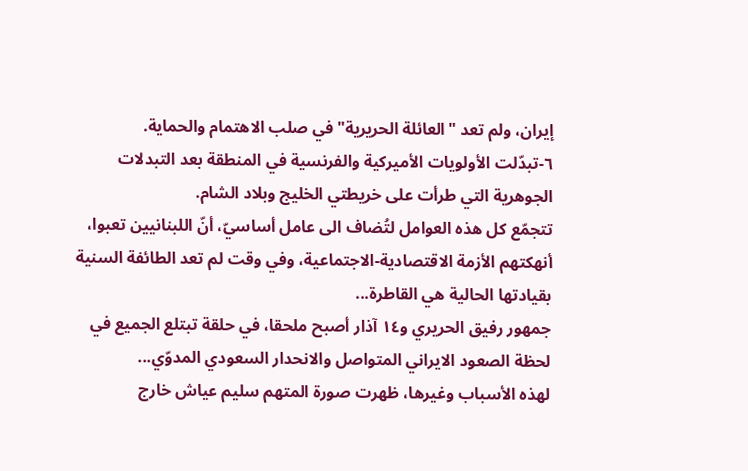إيران، ولم تعد "العائلة الحريرية"في صلب الاهتمام والحماية.
٦-تبدّلت الأولويات الأميركية والفرنسية في المنطقة بعد التبدلات الجوهرية التي طرأت على خريطتي الخليج وبلاد الشام.
تتجمّع كل هذه العوامل لتُضاف الى عامل أساسيّ، أنّ اللبنانيين تعبوا، أنهكتهم الأزمة الاقتصادية-الاجتماعية، وفي وقت لم تعد الطائفة السنية بقيادتها الحالية هي القاطرة...
جمهور رفيق الحريري و١٤ آذار أصبح ملحقا، في حلقة تبتلع الجميع في لحظة الصعود الايراني المتواصل والانحدار السعودي المدوّي...
لهذه الأسباب وغيرها، ظهرت صورة المتهم سليم عياش خارج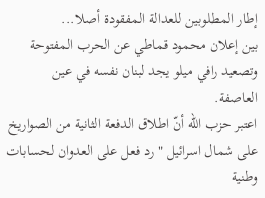إطار المطلوبين للعدالة المفقودة أصلا...
بين إعلان محمود قماطي عن الحرب المفتوحة وتصعيد رافي ميلو يجد لبنان نفسه في عين العاصفة.
اعتبر حزب الله أنّ اطلاق الدفعة الثانية من الصواريخ على شمال اسرائيل " رد فعل على العدوان لحسابات وطنية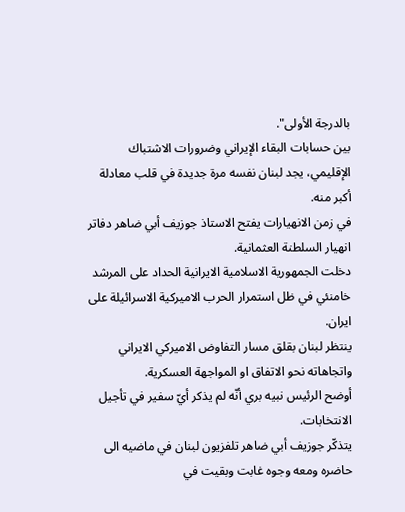بالدرجة الأولى".
بين حسابات البقاء الإيراني وضرورات الاشتباك الإقليمي، يجد لبنان نفسه مرة جديدة في قلب معادلة أكبر منه.
في زمن الانهيارات يفتح الاستاذ جوزيف أبي ضاهر دفاتر انهيار السلطنة العثمانية.
دخلت الجمهورية الاسلامية الايرانية الحداد على المرشد خامنئي في ظل استمرار الحرب الاميركية الاسرائيلة على ايران.
ينتظر لبنان بقلق مسار التفاوض الاميركي الايراني واتجاهاته نحو الاتفاق او المواجهة العسكرية.
أوضح الرئيس نبيه بري أنّه لم يذكر أيّ سفير في تأجيل الانتخابات.
يتذكّر جوزيف أبي ضاهر تلفزيون لبنان في ماضيه الى حاضره ومعه وجوه غابت وبقيت في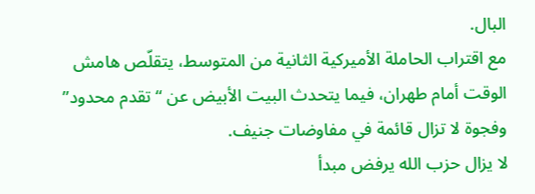البال.
مع اقتراب الحاملة الأميركية الثانية من المتوسط، يتقلّص هامش الوقت أمام طهران، فيما يتحدث البيت الأبيض عن “تقدم محدود” وفجوة لا تزال قائمة في مفاوضات جنيف.
لا يزال حزب الله يرفض مبدأ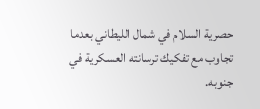حصرية السلام في شمال الليطاني بعدما تجاوب مع تفكيك ترسانته العسكرية في جنوبه.